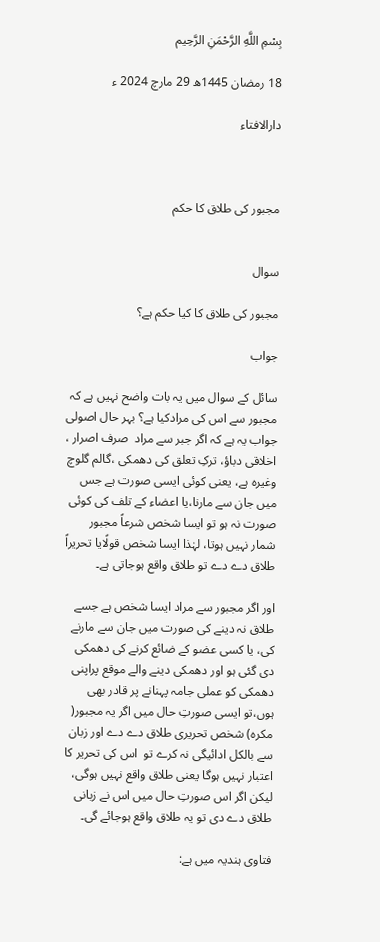بِسْمِ اللَّهِ الرَّحْمَنِ الرَّحِيم

18 رمضان 1445ھ 29 مارچ 2024 ء

دارالافتاء



مجبور کی طلاق کا حکم


سوال

مجبور کی طلاق کا کیا حکم ہے؟

جواب

سائل کے سوال میں یہ بات واضح نہیں ہے کہ مجبور سے اس کی مرادکیا ہے؟ بہر حال اصولی جواب یہ ہے کہ اگر جبر سے مراد  صرف اصرار ، اخلاقی دباؤ، ترکِ تعلق کی دھمکی ،گالم گلوچ وغیرہ ہے، یعنی کوئی ایسی صورت ہے جس میں جان سے مارنا،یا اعضاء کے تلف کی کوئی صورت نہ ہو تو ایسا شخص شرعاً مجبور شمار نہیں ہوتا، لہٰذا ایسا شخص قولًایا تحریراً  طلاق دے دے تو طلاق واقع ہوجاتی ہے۔

اور اگر مجبور سے مراد ایسا شخص ہے جسے طلاق نہ دینے کی صورت میں جان سے مارنے کی، یا کسی عضو کے ضائع کرنے کی دھمکی دی گئی ہو اور دھمکی دینے والے موقع پراپنی دھمکی کو عملی جامہ پہنانے پر قادر بھی ہوں،تو ایسی صورتِ حال میں اگر یہ مجبور( مکرہ) شخص تحریری طلاق دے دے اور زبان سے بالکل ادائیگی نہ کرے تو  اس کی تحریر کا اعتبار نہیں ہوگا یعنی طلاق واقع نہیں ہوگی، لیکن اگر اس صورتِ حال میں اس نے زبانی طلاق دے دی تو یہ طلاق واقع ہوجائے گی۔

فتاوی ہندیہ میں ہے: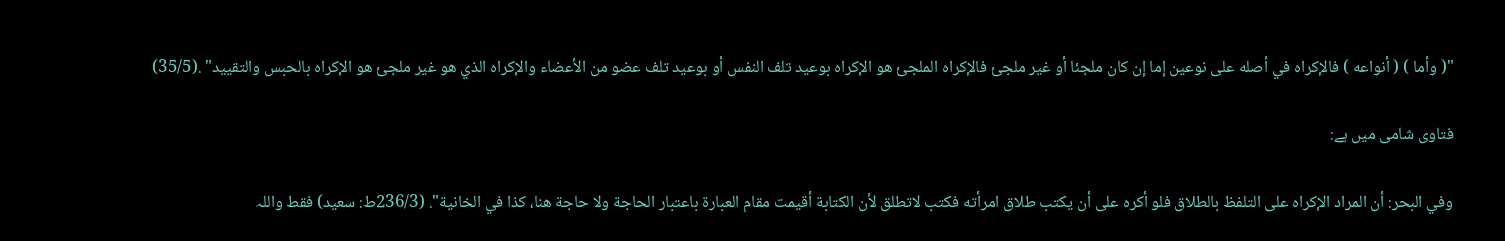"( وأما ) ( أنواعه ) فالإكراه في أصله على نوعين إما إن كان ملجئا أو غير ملجئ فالإكراه الملجئ هو الإكراه بوعيد تلف النفس أو بوعيد تلف عضو من الأعضاء والإكراه الذي هو غير ملجئ هو الإكراه بالحبس والتقييد" .(35/5)

فتاوی شامی میں ہے:

وفي البحر: أن المراد الإكراه على التلفظ بالطلاق فلو أكره على أن يكتب طلاق امرأته فكتب لاتطلق لأن الكتابة أقيمت مقام العبارة باعتبار الحاجة ولا حاجة هنا، كذا في الخانية". (236/3ط: سعید) فقط واللہ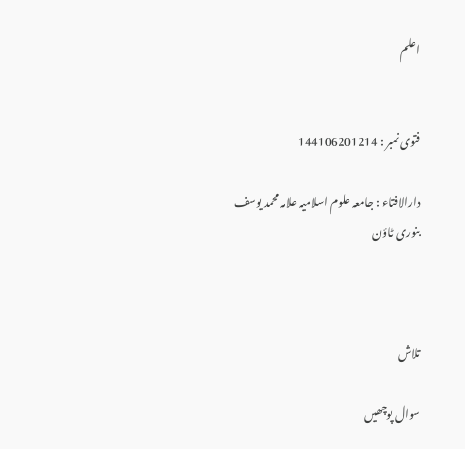اعلم


فتوی نمبر : 144106201214

دارالافتاء : جامعہ علوم اسلامیہ علامہ محمد یوسف بنوری ٹاؤن



تلاش

سوال پوچھیں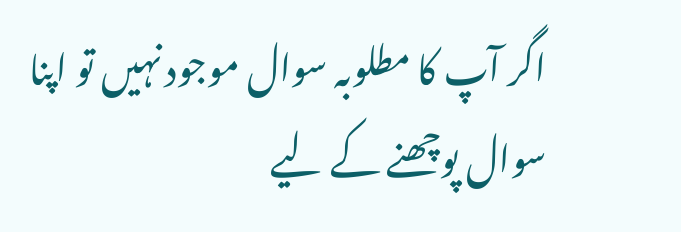اگر آپ کا مطلوبہ سوال موجود نہیں تو اپنا سوال پوچھنے کے لیے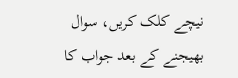نیچے کلک کریں، سوال بھیجنے کے بعد جواب کا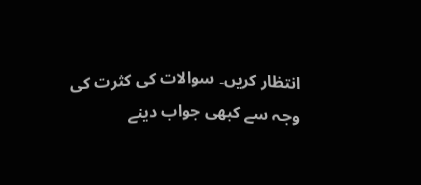انتظار کریں۔ سوالات کی کثرت کی وجہ سے کبھی جواب دینے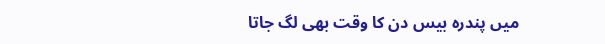میں پندرہ بیس دن کا وقت بھی لگ جاتا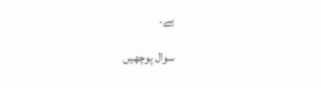ہے۔

سوال پوچھیں